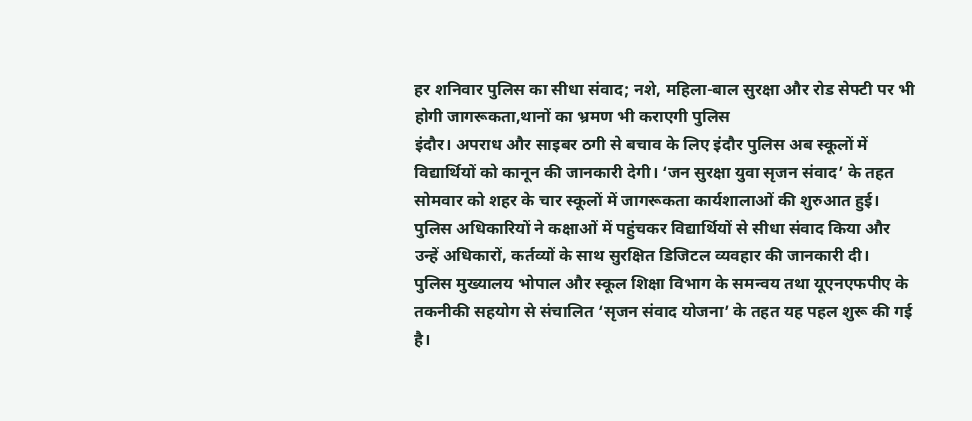हर शनिवार पुलिस का सीधा संवाद; नशे, महिला-बाल सुरक्षा और रोड सेफ्टी पर भी होगी जागरूकता,थानों का भ्रमण भी कराएगी पुलिस
इंदौर। अपराध और साइबर ठगी से बचाव के लिए इंदौर पुलिस अब स्कूलों में विद्यार्थियों को कानून की जानकारी देगी। ‘जन सुरक्षा युवा सृजन संवाद’ के तहत सोमवार को शहर के चार स्कूलों में जागरूकता कार्यशालाओं की शुरुआत हुई। पुलिस अधिकारियों ने कक्षाओं में पहुंचकर विद्यार्थियों से सीधा संवाद किया और उन्हें अधिकारों, कर्तव्यों के साथ सुरक्षित डिजिटल व्यवहार की जानकारी दी।
पुलिस मुख्यालय भोपाल और स्कूल शिक्षा विभाग के समन्वय तथा यूएनएफपीए के तकनीकी सहयोग से संचालित ‘सृजन संवाद योजना’ के तहत यह पहल शुरू की गई है।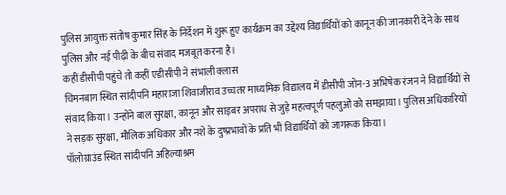पुलिस आयुक्त संतोष कुमार सिंह के निर्देशन में शुरू हुए कार्यक्रम का उद्देश्य विद्यार्थियों को कानून की जानकारी देने के साथ पुलिस और नई पीढ़ी के बीच संवाद मजबूत करना है।
कहीं डीसीपी पहुंचे तो कहीं एडीसीपी ने संभाली क्लास
चिमनबाग स्थित सांदीपनि महाराजा शिवाजीराव उच्चतर माध्यमिक विद्यालय में डीसीपी जोन-3 अभिषेक रंजन ने विद्यार्थियों से संवाद किया। उन्होंने बाल सुरक्षा, कानून और साइबर अपराध से जुड़े महत्वपूर्ण पहलुओं को समझाया। पुलिस अधिकारियों ने सड़क सुरक्षा, मौलिक अधिकार और नशे के दुष्प्रभावों के प्रति भी विद्यार्थियों को जागरूक किया।
पॉलोग्राउंड स्थित सांदीपनि अहिल्याश्रम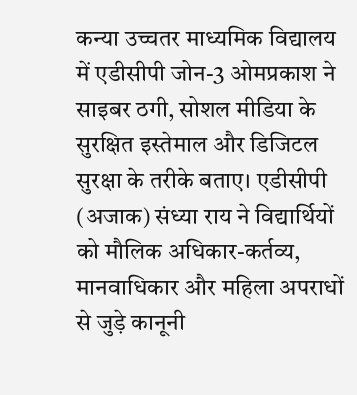कन्या उच्चतर माध्यमिक विद्यालय में एडीसीपी जोन-3 ओमप्रकाश ने साइबर ठगी, सोशल मीडिया के सुरक्षित इस्तेमाल और डिजिटल सुरक्षा के तरीके बताए। एडीसीपी (अजाक) संध्या राय ने विद्यार्थियों को मौलिक अधिकार-कर्तव्य, मानवाधिकार और महिला अपराधों से जुड़े कानूनी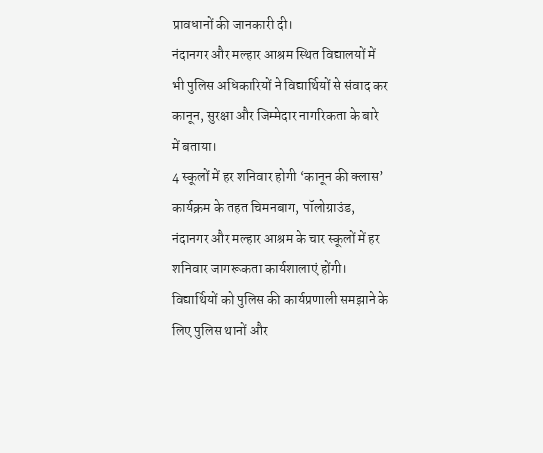प्रावधानों की जानकारी दी।
नंदानगर और मल्हार आश्रम स्थित विद्यालयों में भी पुलिस अधिकारियों ने विद्यार्थियों से संवाद कर कानून, सुरक्षा और जिम्मेदार नागरिकता के बारे में बताया।
4 स्कूलों में हर शनिवार होगी ‘कानून की क्लास’
कार्यक्रम के तहत चिमनबाग, पॉलोग्राउंड, नंदानगर और मल्हार आश्रम के चार स्कूलों में हर शनिवार जागरूकता कार्यशालाएं होंगी। विद्यार्थियों को पुलिस की कार्यप्रणाली समझाने के लिए पुलिस थानों और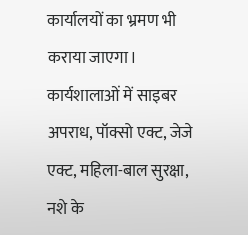कार्यालयों का भ्रमण भी कराया जाएगा।
कार्यशालाओं में साइबर अपराध, पॉक्सो एक्ट, जेजे एक्ट, महिला-बाल सुरक्षा, नशे के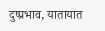दुष्प्रभाव, यातायात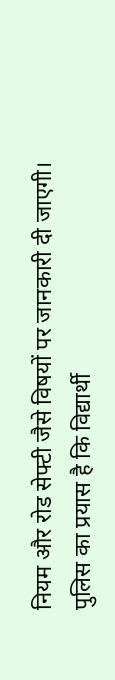नियम और रोड सेफ्टी जैसे विषयों पर जानकारी दी जाएगी। पुलिस का प्रयास है कि विद्यार्थी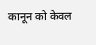कानून को केवल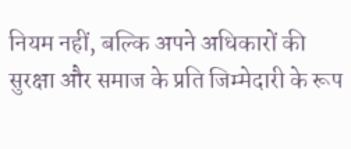नियम नहीं, बल्कि अपने अधिकारों की सुरक्षा और समाज के प्रति जिम्मेदारी के रूप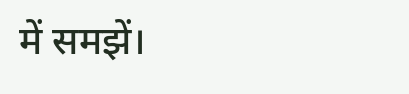में समझें।